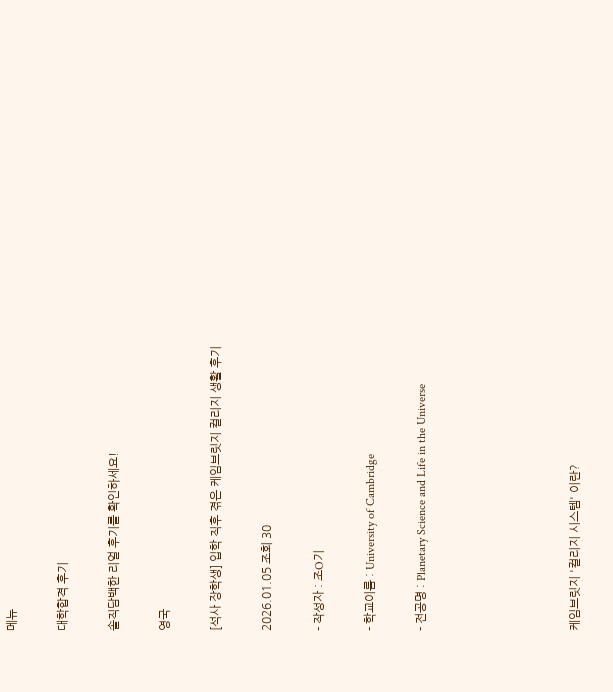메뉴

대학합격 후기

솔직담백한 리얼 후기를 확인하세요!

영국

[석사 장학생] 입학 직후 겪은 케임브릿지 컬리지 생활 후기

2026.01.05 조회 30

- 작성자 : 조O기

- 학교이름 : University of Cambridge

- 전공명 : Planetary Science and Life in the Universe





케임브릿지 '컬리지 시스템' 이란?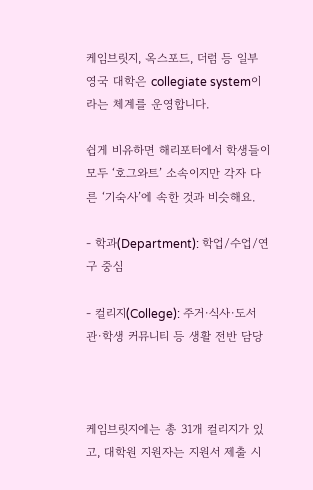케임브릿지, 옥스포드, 더럼 등 일부 영국 대학은 collegiate system이라는 체계를 운영합니다.

쉽게 비유하면 해리포터에서 학생들이 모두 ‘호그와트’ 소속이지만 각자 다른 ‘기숙사’에 속한 것과 비슷해요.

- 학과(Department): 학업/수업/연구 중심

- 컬리지(College): 주거·식사·도서관·학생 커뮤니티 등 생활 전반 담당



케임브릿지에는 총 31개 컬리지가 있고, 대학원 지원자는 지원서 제출 시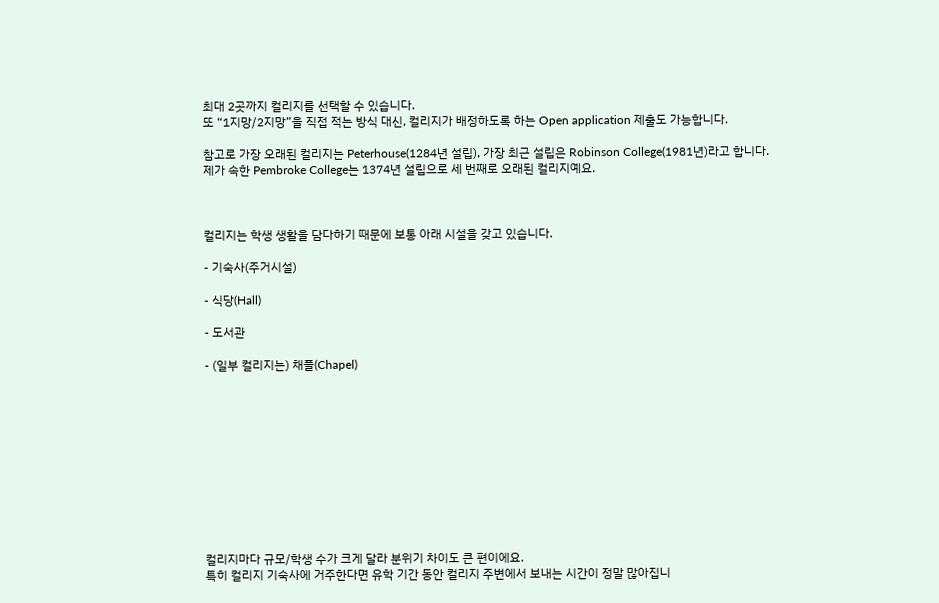최대 2곳까지 컬리지를 선택할 수 있습니다.
또 “1지망/2지망”을 직접 적는 방식 대신, 컬리지가 배정하도록 하는 Open application 제출도 가능합니다.

참고로 가장 오래된 컬리지는 Peterhouse(1284년 설립), 가장 최근 설립은 Robinson College(1981년)라고 합니다.
제가 속한 Pembroke College는 1374년 설립으로 세 번째로 오래된 컬리지예요.



컬리지는 학생 생활을 담다하기 때문에 보통 아래 시설을 갖고 있습니다.

- 기숙사(주거시설)

- 식당(Hall)

- 도서관

- (일부 컬리지는) 채플(Chapel)











컬리지마다 규모/학생 수가 크게 달라 분위기 차이도 큰 편이에요.
특히 컬리지 기숙사에 거주한다면 유학 기간 동안 컬리지 주변에서 보내는 시간이 정말 많아집니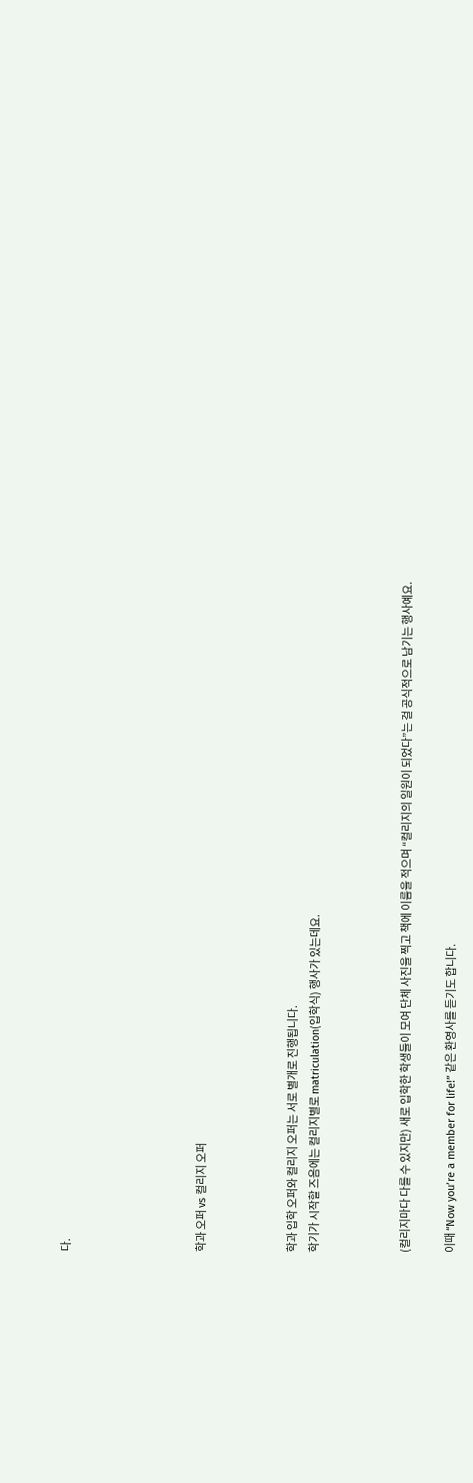다.





학과 오퍼 vs 컬리지 오퍼



학과 입학 오퍼와 컬리지 오퍼는 서로 별개로 진행됩니다.
학기가 시작할 즈음에는 컬리지별로 matriculation(입학식) 행사가 있는데요.



(컬리지마다 다를 수 있지만) 새로 입학한 학생들이 모여 단체 사진을 찍고 책에 이름을 적으며 “컬리지의 일원이 되었다”는 걸 공식적으로 남기는 행사예요.

이때 “Now you’re a member for life!” 같은 환영사를 듣기도 합니다.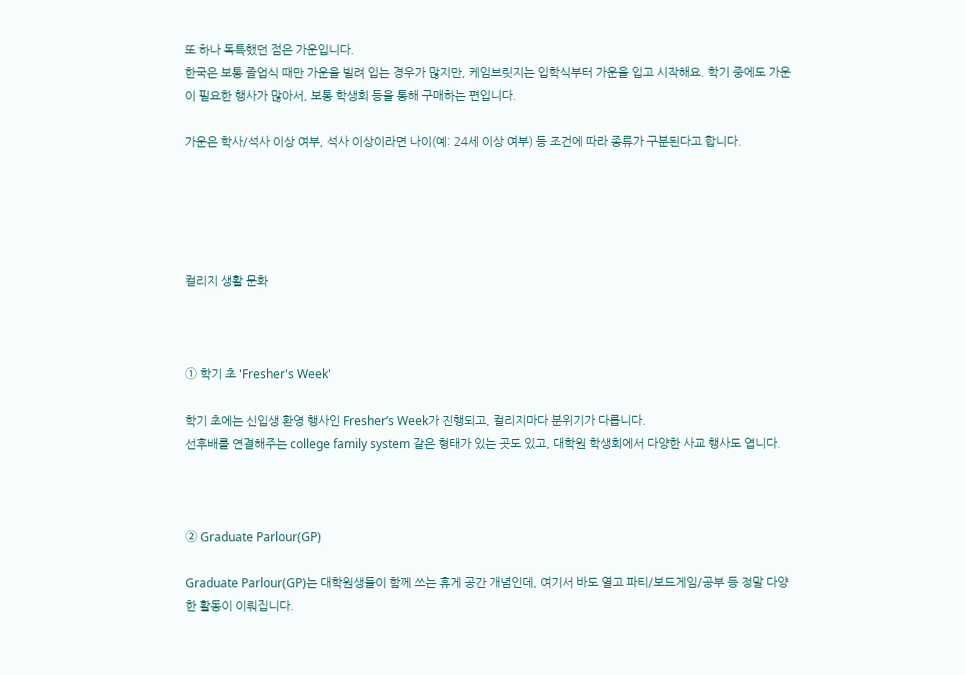또 하나 독특했던 점은 가운입니다.
한국은 보통 졸업식 때만 가운을 빌려 입는 경우가 많지만, 케임브릿지는 입학식부터 가운을 입고 시작해요. 학기 중에도 가운이 필요한 행사가 많아서, 보통 학생회 등을 통해 구매하는 편입니다.

가운은 학사/석사 이상 여부, 석사 이상이라면 나이(예: 24세 이상 여부) 등 조건에 따라 종류가 구분된다고 합니다.





컬리지 생활 문화



① 학기 초 'Fresher's Week'

학기 초에는 신입생 환영 행사인 Fresher’s Week가 진행되고, 컬리지마다 분위기가 다릅니다.
선후배를 연결해주는 college family system 같은 형태가 있는 곳도 있고, 대학원 학생회에서 다양한 사교 행사도 엽니다.



② Graduate Parlour(GP)

Graduate Parlour(GP)는 대학원생들이 함께 쓰는 휴게 공간 개념인데, 여기서 바도 열고 파티/보드게임/공부 등 정말 다양한 활동이 이뤄집니다.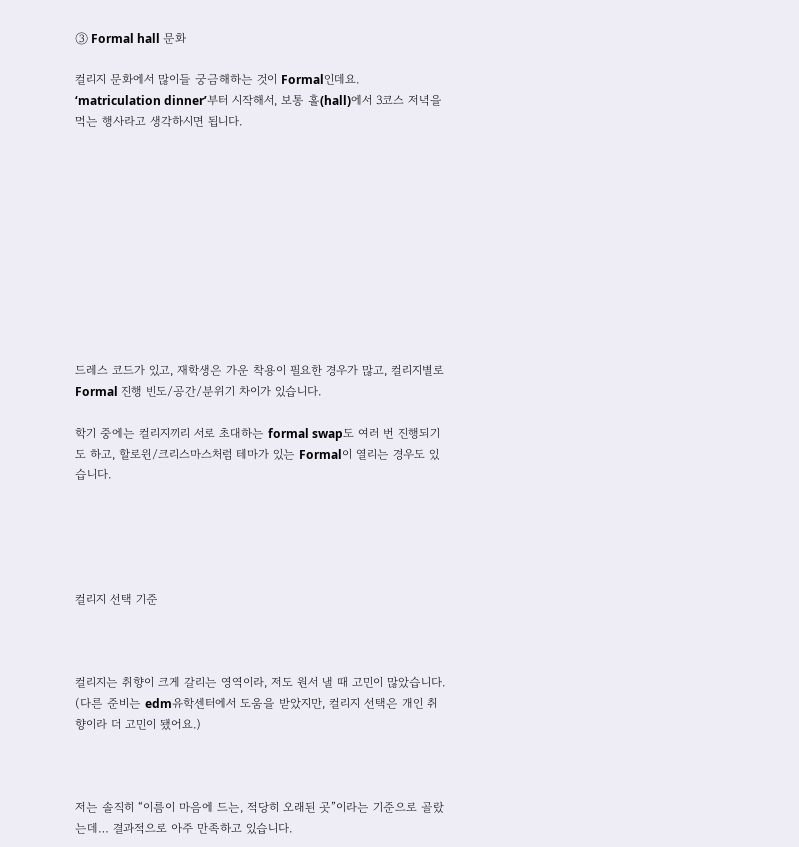③ Formal hall 문화

컬리지 문화에서 많이들 궁금해하는 것이 Formal인데요.
‘matriculation dinner’부터 시작해서, 보통 홀(hall)에서 3코스 저녁을 먹는 행사라고 생각하시면 됩니다.











드레스 코드가 있고, 재학생은 가운 착용이 필요한 경우가 많고, 컬리지별로 Formal 진행 빈도/공간/분위기 차이가 있습니다.

학기 중에는 컬리지끼리 서로 초대하는 formal swap도 여러 번 진행되기도 하고, 할로윈/크리스마스처럼 테마가 있는 Formal이 열리는 경우도 있습니다.





컬리지 선택 기준



컬리지는 취향이 크게 갈리는 영역이라, 저도 원서 낼 때 고민이 많았습니다.
(다른 준비는 edm유학센터에서 도움을 받았지만, 컬리지 선택은 개인 취향이라 더 고민이 됐어요.)



저는 솔직히 “이름이 마음에 드는, 적당히 오래된 곳”이라는 기준으로 골랐는데… 결과적으로 아주 만족하고 있습니다.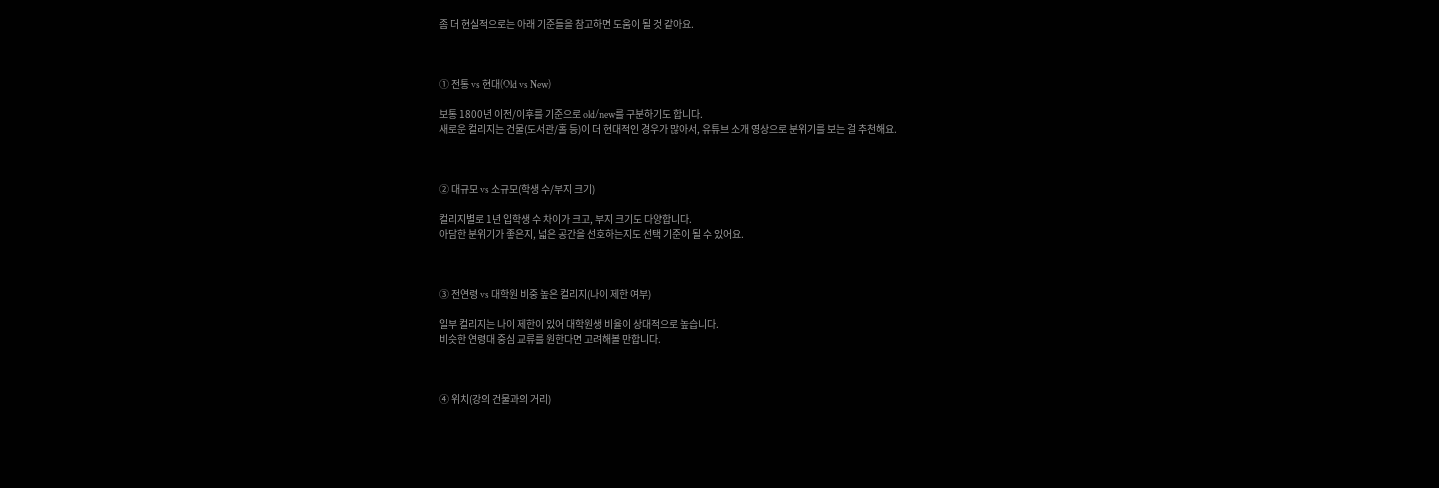좀 더 현실적으로는 아래 기준들을 참고하면 도움이 될 것 같아요.



① 전통 vs 현대(Old vs New)

보통 1800년 이전/이후를 기준으로 old/new를 구분하기도 합니다.
새로운 컬리지는 건물(도서관/홀 등)이 더 현대적인 경우가 많아서, 유튜브 소개 영상으로 분위기를 보는 걸 추천해요.



② 대규모 vs 소규모(학생 수/부지 크기)

컬리지별로 1년 입학생 수 차이가 크고, 부지 크기도 다양합니다.
아담한 분위기가 좋은지, 넓은 공간을 선호하는지도 선택 기준이 될 수 있어요.



③ 전연령 vs 대학원 비중 높은 컬리지(나이 제한 여부)

일부 컬리지는 나이 제한이 있어 대학원생 비율이 상대적으로 높습니다.
비슷한 연령대 중심 교류를 원한다면 고려해볼 만합니다.



④ 위치(강의 건물과의 거리)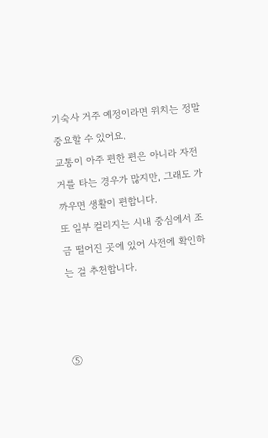기숙사 거주 예정이라면 위치는 정말 중요할 수 있어요.
교통이 아주 편한 편은 아니라 자전거를 타는 경우가 많지만, 그래도 가까우면 생활이 편합니다.
또 일부 컬리지는 시내 중심에서 조금 떨어진 곳에 있어 사전에 확인하는 걸 추천합니다.



⑤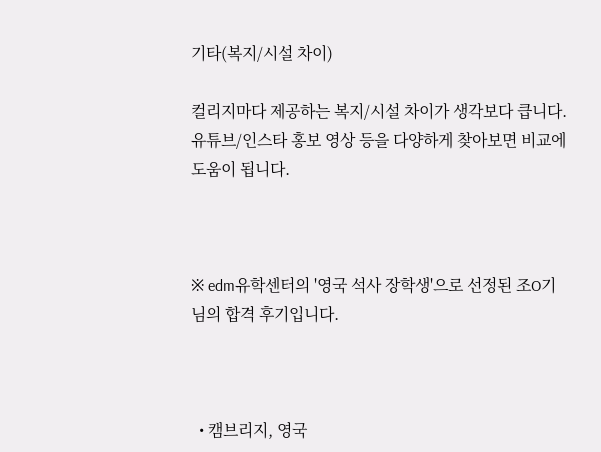기타(복지/시설 차이)

컬리지마다 제공하는 복지/시설 차이가 생각보다 큽니다.
유튜브/인스타 홍보 영상 등을 다양하게 찾아보면 비교에 도움이 됩니다.



※ edm유학센터의 '영국 석사 장학생'으로 선정된 조O기님의 합격 후기입니다.



  • 캠브리지, 영국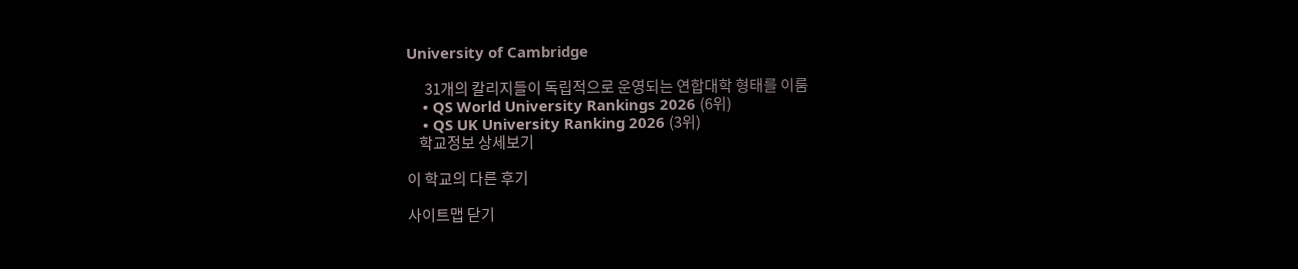University of Cambridge

      31개의 칼리지들이 독립적으로 운영되는 연합대학 형태를 이룸
    • QS World University Rankings 2026 (6위)
    • QS UK University Ranking 2026 (3위)
    학교정보 상세보기

이 학교의 다른 후기

사이트맵 닫기